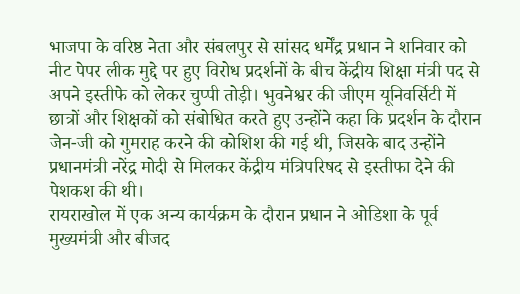भाजपा के वरिष्ठ नेता और संबलपुर से सांसद धर्मेंद्र प्रधान ने शनिवार को नीट पेपर लीक मुद्दे पर हुए विरोध प्रदर्शनों के बीच केंद्रीय शिक्षा मंत्री पद से अपने इस्तीफे को लेकर चुप्पी तोड़ी। भुवनेश्वर की जीएम यूनिवर्सिटी में छात्रों और शिक्षकों को संबोधित करते हुए उन्होंने कहा कि प्रदर्शन के दौरान जेन-जी को गुमराह करने की कोशिश की गई थी, जिसके बाद उन्होंने प्रधानमंत्री नरेंद्र मोदी से मिलकर केंद्रीय मंत्रिपरिषद से इस्तीफा देने की पेशकश की थी।
रायराखोल में एक अन्य कार्यक्रम के दौरान प्रधान ने ओडिशा के पूर्व मुख्यमंत्री और बीजद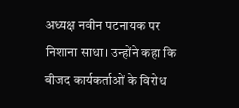अध्यक्ष नवीन पटनायक पर निशाना साधा। उन्होंने कहा कि बीजद कार्यकर्ताओं के विरोध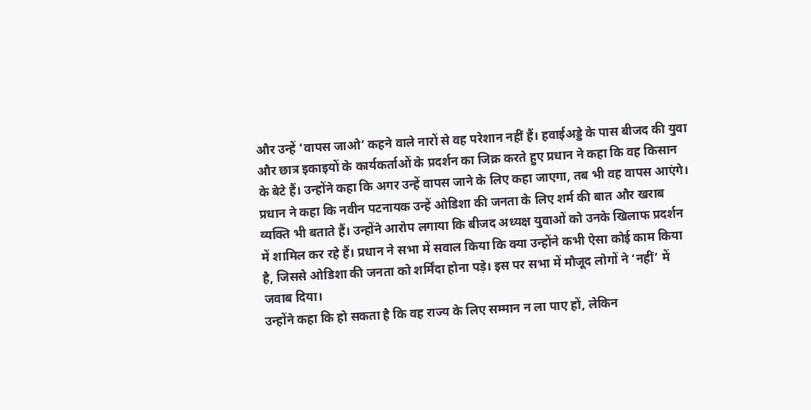और उन्हें ‘वापस जाओ’ कहने वाले नारों से वह परेशान नहीं हैं। हवाईअड्डे के पास बीजद की युवा और छात्र इकाइयों के कार्यकर्ताओं के प्रदर्शन का जिक्र करते हुए प्रधान ने कहा कि वह किसान के बेटे हैं। उन्होंने कहा कि अगर उन्हें वापस जाने के लिए कहा जाएगा, तब भी वह वापस आएंगे।
प्रधान ने कहा कि नवीन पटनायक उन्हें ओडिशा की जनता के लिए शर्म की बात और खराब व्यक्ति भी बताते हैं। उन्होंने आरोप लगाया कि बीजद अध्यक्ष युवाओं को उनके खिलाफ प्रदर्शन में शामिल कर रहे हैं। प्रधान ने सभा में सवाल किया कि क्या उन्होंने कभी ऐसा कोई काम किया है, जिससे ओडिशा की जनता को शर्मिंदा होना पड़े। इस पर सभा में मौजूद लोगों ने ‘नहीं’ में जवाब दिया।
उन्होंने कहा कि हो सकता है कि वह राज्य के लिए सम्मान न ला पाए हों, लेकिन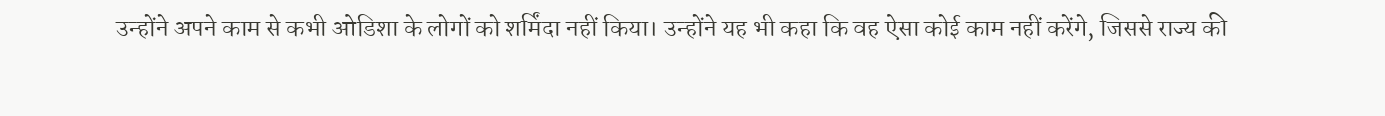उन्होंने अपने काम से कभी ओडिशा के लोगों को शर्मिंदा नहीं किया। उन्होंने यह भी कहा कि वह ऐसा कोई काम नहीं करेंगे, जिससे राज्य की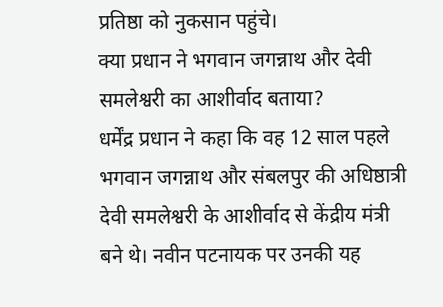प्रतिष्ठा को नुकसान पहुंचे।
क्या प्रधान ने भगवान जगन्नाथ और देवी समलेश्वरी का आशीर्वाद बताया?
धर्मेंद्र प्रधान ने कहा कि वह 12 साल पहले भगवान जगन्नाथ और संबलपुर की अधिष्ठात्री देवी समलेश्वरी के आशीर्वाद से केंद्रीय मंत्री बने थे। नवीन पटनायक पर उनकी यह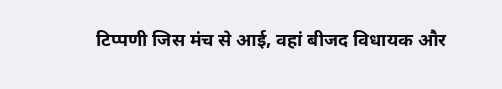टिप्पणी जिस मंच से आई, वहां बीजद विधायक और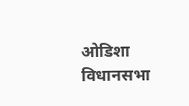ओडिशा विधानसभा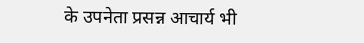के उपनेता प्रसन्न आचार्य भी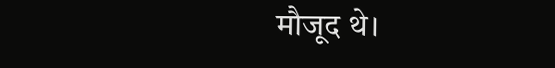मौजूद थे।